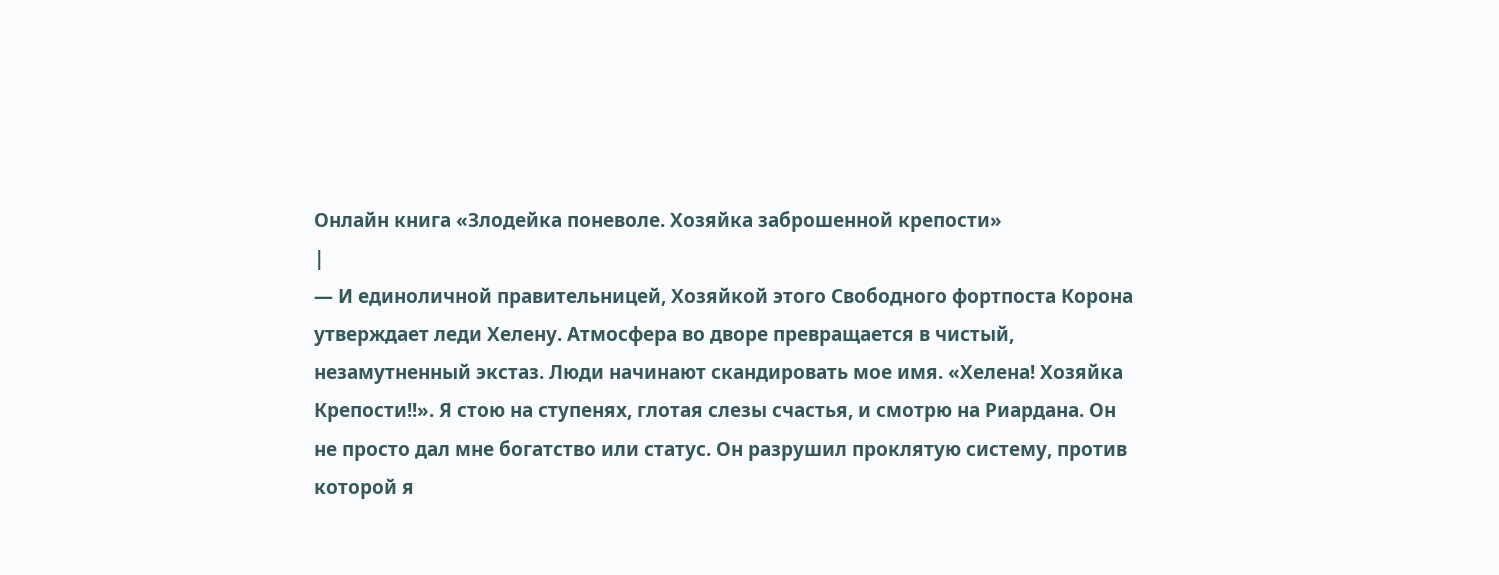Онлайн книга «Злодейка поневоле. Хозяйка заброшенной крепости»
|
— И единоличной правительницей, Хозяйкой этого Свободного фортпоста Корона утверждает леди Хелену. Атмосфера во дворе превращается в чистый, незамутненный экстаз. Люди начинают скандировать мое имя. «Хелена! Хозяйка Крепости!!». Я стою на ступенях, глотая слезы счастья, и смотрю на Риардана. Он не просто дал мне богатство или статус. Он разрушил проклятую систему, против которой я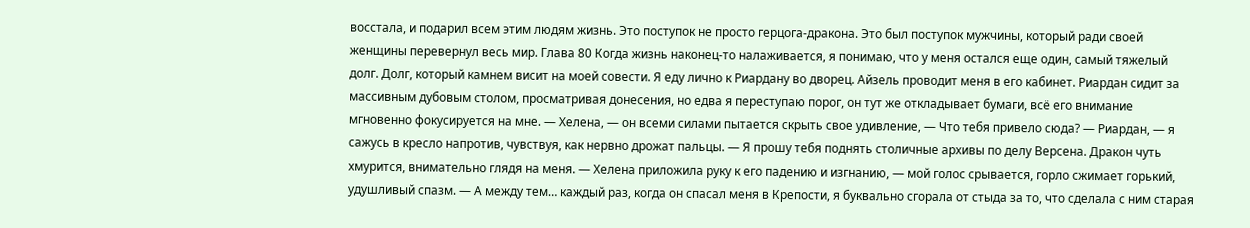восстала, и подарил всем этим людям жизнь. Это поступок не просто герцога-дракона. Это был поступок мужчины, который ради своей женщины перевернул весь мир. Глава 80 Когда жизнь наконец-то налаживается, я понимаю, что у меня остался еще один, самый тяжелый долг. Долг, который камнем висит на моей совести. Я еду лично к Риардану во дворец. Айзель проводит меня в его кабинет. Риардан сидит за массивным дубовым столом, просматривая донесения, но едва я переступаю порог, он тут же откладывает бумаги, всё его внимание мгновенно фокусируется на мне. — Хелена, — он всеми силами пытается скрыть свое удивление, — Что тебя привело сюда? — Риардан, — я сажусь в кресло напротив, чувствуя, как нервно дрожат пальцы. — Я прошу тебя поднять столичные архивы по делу Версена. Дракон чуть хмурится, внимательно глядя на меня. — Хелена приложила руку к его падению и изгнанию, — мой голос срывается, горло сжимает горький, удушливый спазм. — А между тем… каждый раз, когда он спасал меня в Крепости, я буквально сгорала от стыда за то, что сделала с ним старая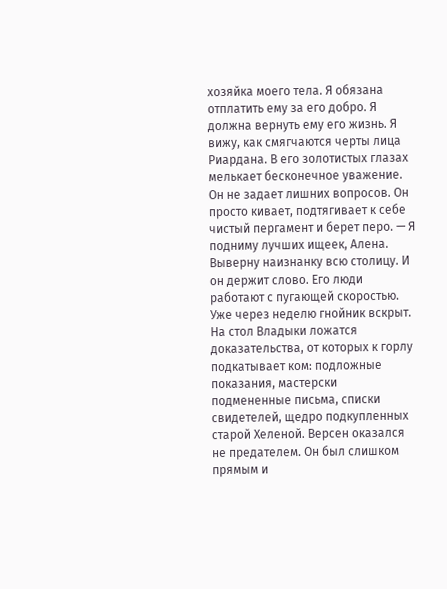хозяйка моего тела. Я обязана отплатить ему за его добро. Я должна вернуть ему его жизнь. Я вижу, как смягчаются черты лица Риардана. В его золотистых глазах мелькает бесконечное уважение. Он не задает лишних вопросов. Он просто кивает, подтягивает к себе чистый пергамент и берет перо. — Я подниму лучших ищеек, Алена. Выверну наизнанку всю столицу. И он держит слово. Его люди работают с пугающей скоростью. Уже через неделю гнойник вскрыт. На стол Владыки ложатся доказательства, от которых к горлу подкатывает ком: подложные показания, мастерски подмененные письма, списки свидетелей, щедро подкупленных старой Хеленой. Версен оказался не предателем. Он был слишком прямым и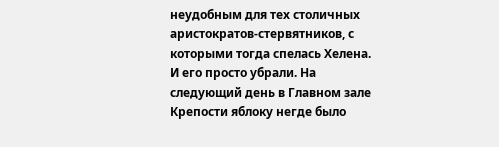неудобным для тех столичных аристократов-стервятников, с которыми тогда спелась Хелена. И его просто убрали. На следующий день в Главном зале Крепости яблоку негде было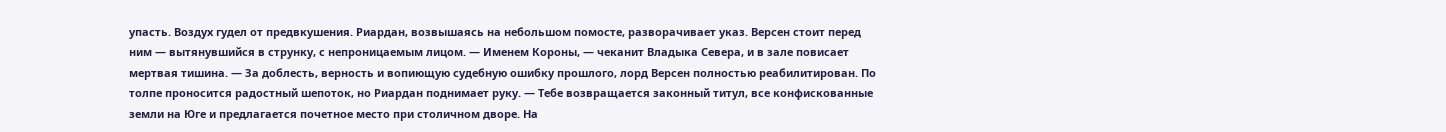упасть. Воздух гудел от предвкушения. Риардан, возвышаясь на небольшом помосте, разворачивает указ. Версен стоит перед ним — вытянувшийся в струнку, с непроницаемым лицом. — Именем Короны, — чеканит Владыка Севера, и в зале повисает мертвая тишина. — За доблесть, верность и вопиющую судебную ошибку прошлого, лорд Версен полностью реабилитирован. По толпе проносится радостный шепоток, но Риардан поднимает руку. — Тебе возвращается законный титул, все конфискованные земли на Юге и предлагается почетное место при столичном дворе. На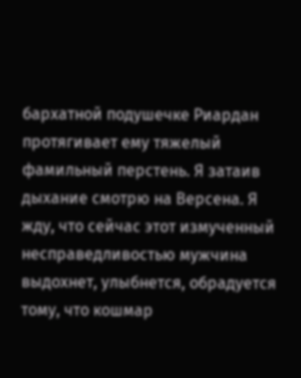бархатной подушечке Риардан протягивает ему тяжелый фамильный перстень. Я затаив дыхание смотрю на Версена. Я жду, что сейчас этот измученный несправедливостью мужчина выдохнет, улыбнется, обрадуется тому, что кошмар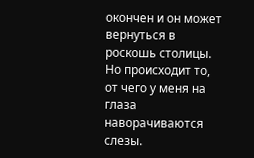окончен и он может вернуться в роскошь столицы. Но происходит то, от чего у меня на глаза наворачиваются слезы.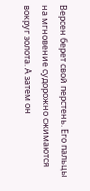Версен берет свой перстень. Его пальцы на мгновение судорожно сжимаются вокруг золота. А затем он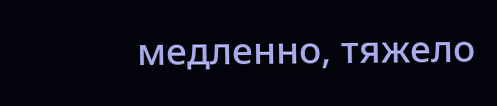медленно, тяжело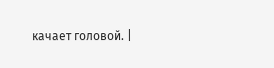качает головой. |